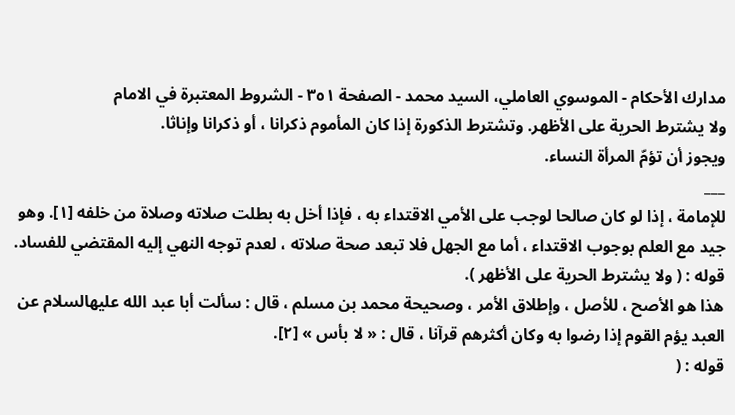مدارك الأحكام - الموسوي العاملي، السيد محمد - الصفحة ٣٥١ - الشروط المعتبرة في الامام
ولا يشترط الحرية على الأظهر. وتشترط الذكورة إذا كان المأموم ذكرانا ، أو ذكرانا وإناثا.
ويجوز أن تؤمّ المرأة النساء.
___
للإمامة ، إذا لو كان صالحا لوجب على الأمي الاقتداء به ، فإذا أخل به بطلت صلاته وصلاة من خلفه [١]. وهو جيد مع العلم بوجوب الاقتداء ، أما مع الجهل فلا تبعد صحة صلاته ، لعدم توجه النهي إليه المقتضي للفساد.
قوله : ( ولا يشترط الحرية على الأظهر ).
هذا هو الأصح ، للأصل ، وإطلاق الأمر ، وصحيحة محمد بن مسلم ، قال : سألت أبا عبد الله عليهالسلام عن العبد يؤم القوم إذا رضوا به وكان أكثرهم قرآنا ، قال : « لا بأس » [٢].
قوله : (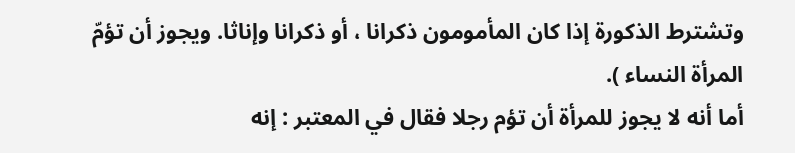وتشترط الذكورة إذا كان المأمومون ذكرانا ، أو ذكرانا وإناثا. ويجوز أن تؤمّ المرأة النساء ).
أما أنه لا يجوز للمرأة أن تؤم رجلا فقال في المعتبر : إنه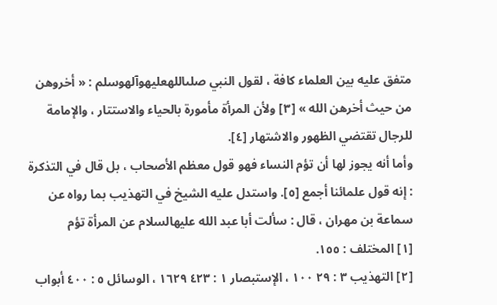متفق عليه بين العلماء كافة ، لقول النبي صلىاللهعليهوآلهوسلم : « أخروهن من حيث أخرهن الله » [٣] ولأن المرأة مأمورة بالحياء والاستتار ، والإمامة للرجال تقتضي الظهور والاشتهار [٤].
وأما أنه يجوز لها أن تؤم النساء فهو قول معظم الأصحاب ، بل قال في التذكرة : إنه قول علمائنا أجمع [٥]. واستدل عليه الشيخ في التهذيب بما رواه عن سماعة بن مهران ، قال : سألت أبا عبد الله عليهالسلام عن المرأة تؤم
[١] المختلف : ١٥٥.
[٢] التهذيب ٣ : ٢٩ ١٠٠ ، الإستبصار ١ : ٤٢٣ ١٦٢٩ ، الوسائل ٥ : ٤٠٠ أبواب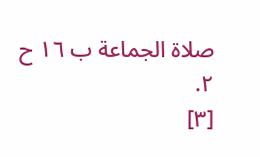صلاة الجماعة ب ١٦ ح ٢.
[٣]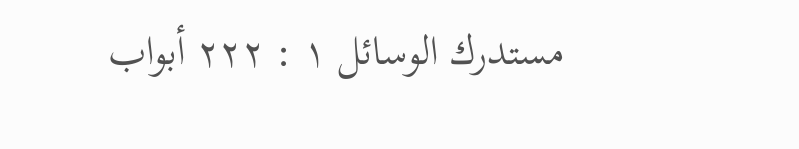مستدرك الوسائل ١ : ٢٢٢ أبواب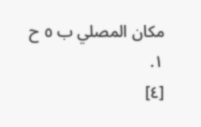مكان المصلي ب ٥ ح ١.
[٤]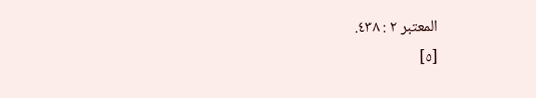المعتبر ٢ : ٤٣٨.
[٥]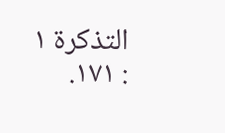التذكرة ١ : ١٧١.